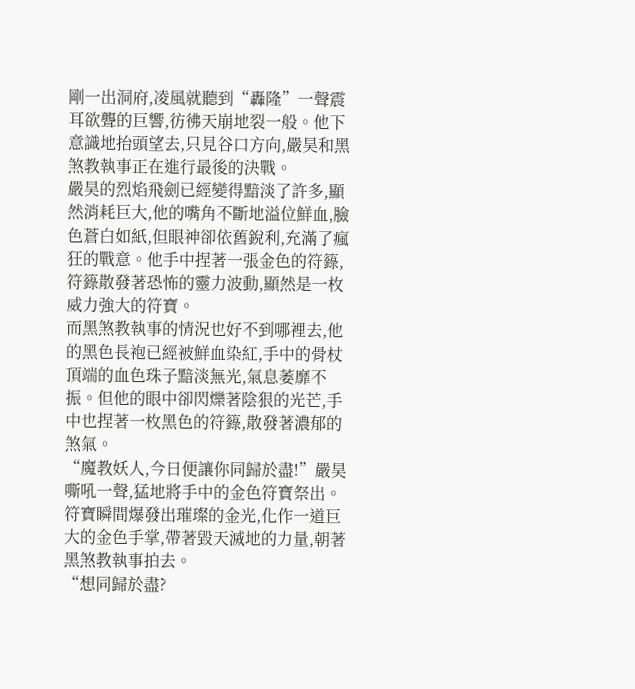剛一出洞府,凌風就聽到“轟隆”一聲震耳欲聾的巨響,彷彿天崩地裂一般。他下意識地抬頭望去,只見谷口方向,嚴昊和黑煞教執事正在進行最後的決戰。
嚴昊的烈焰飛劍已經變得黯淡了許多,顯然消耗巨大,他的嘴角不斷地溢位鮮血,臉色蒼白如紙,但眼神卻依舊銳利,充滿了瘋狂的戰意。他手中捏著一張金色的符籙,符籙散發著恐怖的靈力波動,顯然是一枚威力強大的符寶。
而黑煞教執事的情況也好不到哪裡去,他的黑色長袍已經被鮮血染紅,手中的骨杖頂端的血色珠子黯淡無光,氣息萎靡不振。但他的眼中卻閃爍著陰狠的光芒,手中也捏著一枚黑色的符籙,散發著濃郁的煞氣。
“魔教妖人,今日便讓你同歸於盡!”嚴昊嘶吼一聲,猛地將手中的金色符寶祭出。符寶瞬間爆發出璀璨的金光,化作一道巨大的金色手掌,帶著毀天滅地的力量,朝著黑煞教執事拍去。
“想同歸於盡?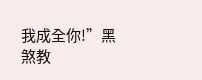我成全你!”黑煞教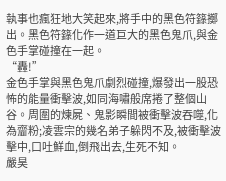執事也瘋狂地大笑起來,將手中的黑色符籙擲出。黑色符籙化作一道巨大的黑色鬼爪,與金色手掌碰撞在一起。
“轟!”
金色手掌與黑色鬼爪劇烈碰撞,爆發出一股恐怖的能量衝擊波,如同海嘯般席捲了整個山谷。周圍的煉屍、鬼影瞬間被衝擊波吞噬,化為齏粉;凌雲宗的幾名弟子躲閃不及,被衝擊波擊中,口吐鮮血,倒飛出去,生死不知。
嚴昊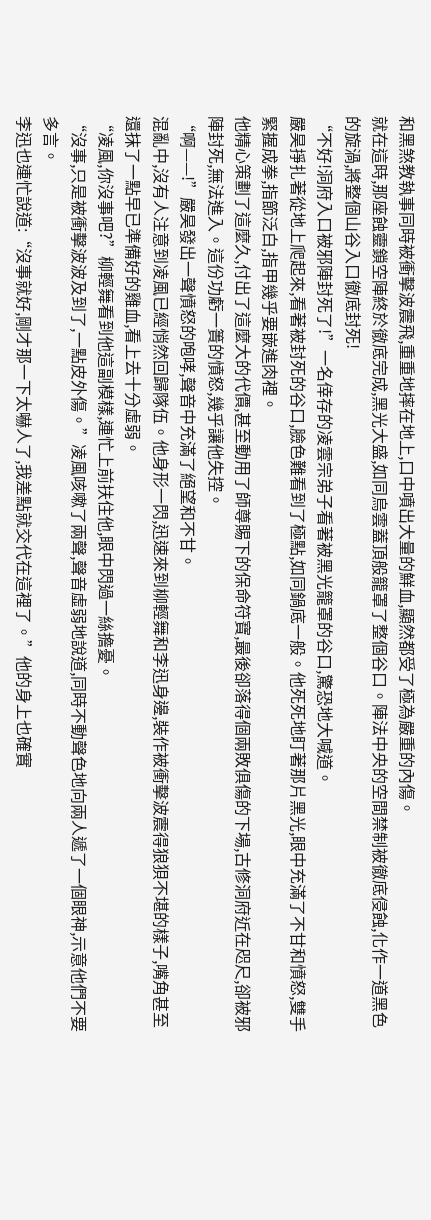和黑煞教執事同時被衝擊波震飛,重重地摔在地上,口中噴出大量的鮮血,顯然都受了極為嚴重的內傷。
就在這時,那座蝕靈鎖空陣終於徹底完成,黑光大盛,如同烏雲蓋頂般籠罩了整個谷口。陣法中央的空間禁制被徹底侵蝕,化作一道黑色的旋渦,將整個山谷入口徹底封死!
“不好!洞府入口被邪陣封死了!”一名倖存的凌雲宗弟子看著被黑光籠罩的谷口,驚恐地大喊道。
嚴昊掙扎著從地上爬起來,看著被封死的谷口,臉色難看到了極點,如同鍋底一般。他死死地盯著那片黑光,眼中充滿了不甘和憤怒,雙手緊握成拳,指節泛白,指甲幾乎要嵌進肉裡。
他精心策劃了這麼久,付出了這麼大的代價,甚至動用了師尊賜下的保命符寶,最後卻落得個兩敗俱傷的下場,古修洞府近在咫尺,卻被邪陣封死,無法進入。這份功虧一簣的憤怒,幾乎讓他失控。
“啊——!”嚴昊發出一聲憤怒的咆哮,聲音中充滿了絕望和不甘。
混亂中,沒有人注意到凌風已經悄然回歸隊伍。他身形一閃,迅速來到柳輕舞和李迅身邊,裝作被衝擊波震得狼狽不堪的樣子,嘴角甚至還抹了一點早已準備好的雞血,看上去十分虛弱。
“凌風,你沒事吧?”柳輕舞看到他這副模樣,連忙上前扶住他,眼中閃過一絲擔憂。
“沒事,只是被衝擊波波及到了,一點皮外傷。”凌風咳嗽了兩聲,聲音虛弱地說道,同時不動聲色地向兩人遞了一個眼神,示意他們不要多言。
李迅也連忙說道:“沒事就好,剛才那一下太嚇人了,我差點就交代在這裡了。”他的身上也確實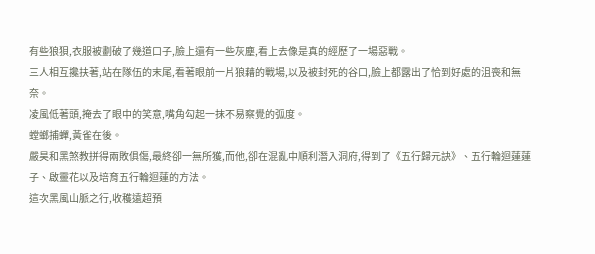有些狼狽,衣服被劃破了幾道口子,臉上還有一些灰塵,看上去像是真的經歷了一場惡戰。
三人相互攙扶著,站在隊伍的末尾,看著眼前一片狼藉的戰場,以及被封死的谷口,臉上都露出了恰到好處的沮喪和無奈。
凌風低著頭,掩去了眼中的笑意,嘴角勾起一抹不易察覺的弧度。
螳螂捕蟬,黃雀在後。
嚴昊和黑煞教拼得兩敗俱傷,最終卻一無所獲,而他,卻在混亂中順利潛入洞府,得到了《五行歸元訣》、五行輪迴蓮蓮子、啟靈花以及培育五行輪迴蓮的方法。
這次黑風山脈之行,收穫遠超預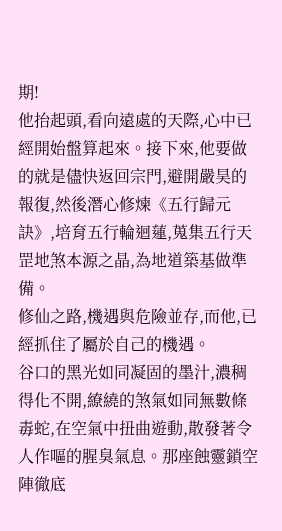期!
他抬起頭,看向遠處的天際,心中已經開始盤算起來。接下來,他要做的就是儘快返回宗門,避開嚴昊的報復,然後潛心修煉《五行歸元訣》,培育五行輪迴蓮,蒐集五行天罡地煞本源之晶,為地道築基做準備。
修仙之路,機遇與危險並存,而他,已經抓住了屬於自己的機遇。
谷口的黑光如同凝固的墨汁,濃稠得化不開,繚繞的煞氣如同無數條毒蛇,在空氣中扭曲遊動,散發著令人作嘔的腥臭氣息。那座蝕靈鎖空陣徹底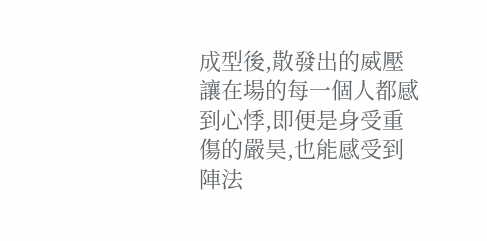成型後,散發出的威壓讓在場的每一個人都感到心悸,即便是身受重傷的嚴昊,也能感受到陣法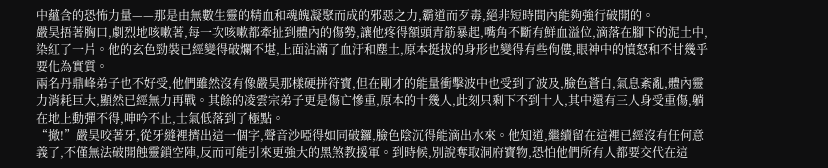中蘊含的恐怖力量——那是由無數生靈的精血和魂魄凝聚而成的邪惡之力,霸道而歹毒,絕非短時間內能夠強行破開的。
嚴昊捂著胸口,劇烈地咳嗽著,每一次咳嗽都牽扯到體內的傷勢,讓他疼得額頭青筋暴起,嘴角不斷有鮮血溢位,滴落在腳下的泥土中,染紅了一片。他的玄色勁裝已經變得破爛不堪,上面沾滿了血汙和塵土,原本挺拔的身形也變得有些佝僂,眼神中的憤怒和不甘幾乎要化為實質。
兩名丹鼎峰弟子也不好受,他們雖然沒有像嚴昊那樣硬拼符寶,但在剛才的能量衝擊波中也受到了波及,臉色蒼白,氣息紊亂,體內靈力消耗巨大,顯然已經無力再戰。其餘的凌雲宗弟子更是傷亡慘重,原本的十幾人,此刻只剩下不到十人,其中還有三人身受重傷,躺在地上動彈不得,呻吟不止,士氣低落到了極點。
“撤!”嚴昊咬著牙,從牙縫裡擠出這一個字,聲音沙啞得如同破鑼,臉色陰沉得能滴出水來。他知道,繼續留在這裡已經沒有任何意義了,不僅無法破開蝕靈鎖空陣,反而可能引來更強大的黑煞教援軍。到時候,別說奪取洞府寶物,恐怕他們所有人都要交代在這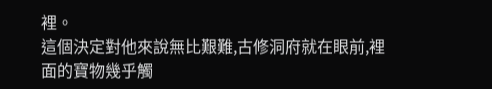裡。
這個決定對他來說無比艱難,古修洞府就在眼前,裡面的寶物幾乎觸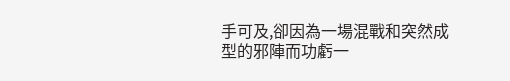手可及,卻因為一場混戰和突然成型的邪陣而功虧一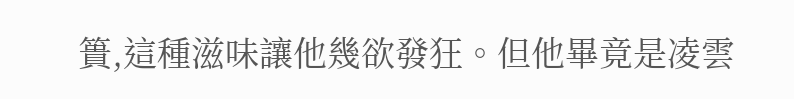簣,這種滋味讓他幾欲發狂。但他畢竟是凌雲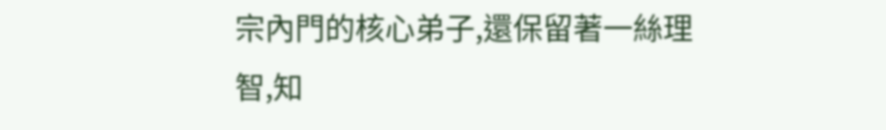宗內門的核心弟子,還保留著一絲理智,知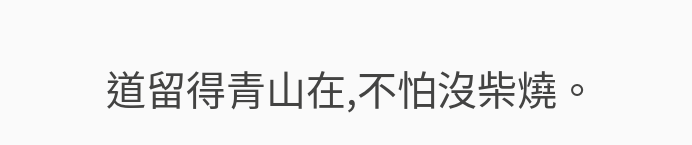道留得青山在,不怕沒柴燒。